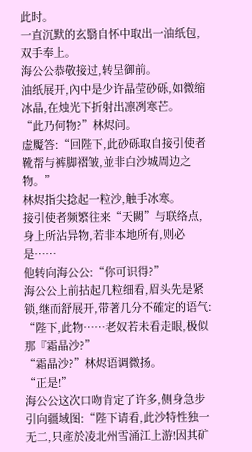此时。
一直沉默的玄翳自怀中取出一油纸包,双手奉上。
海公公恭敬接过,转呈御前。
油纸展开,內中是少许晶莹砂砾,如微缩冰晶,在烛光下折射出凛冽寒芒。
“此乃何物?”林烬问。
虚魘答:“回陛下,此砂砾取自接引使者靴帮与裤脚褶皱,並非白沙城周边之物。”
林烬指尖捻起一粒沙,触手冰寒。
接引使者频繁往来“天闕”与联络点,身上所沾异物,若非本地所有,则必是……
他转向海公公:“你可识得?”
海公公上前拈起几粒细看,眉头先是紧锁,继而舒展开,带著几分不確定的语气:
“陛下,此物……老奴若未看走眼,极似那『霜晶沙?”
“霜晶沙?”林烬语调微扬。
“正是!”
海公公这次口吻肯定了许多,侧身急步引向疆域图:“陛下请看,此沙特性独一无二,只產於凌北州雪涌江上游!因其矿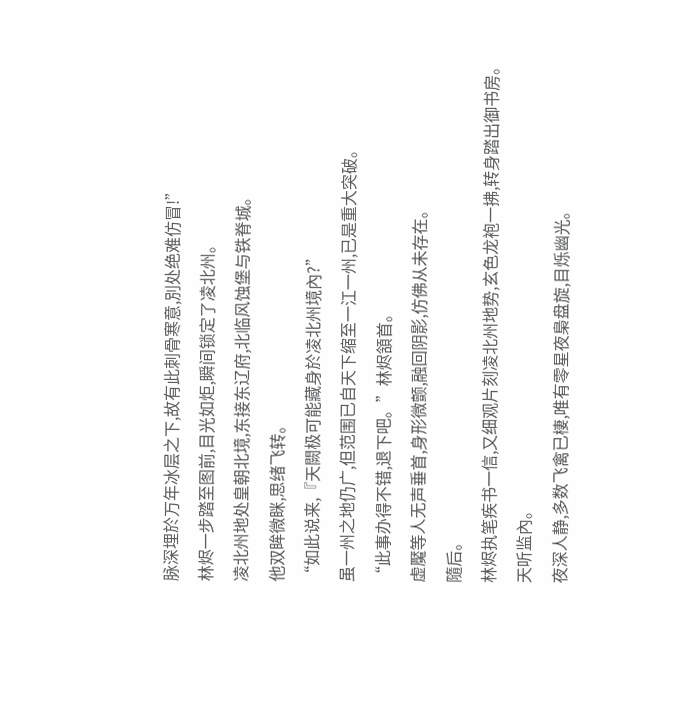脉深埋於万年冰层之下,故有此刺骨寒意,別处绝难仿冒!”
林烬一步踏至图前,目光如炬,瞬间锁定了凌北州。
凌北州地处皇朝北境,东接东辽府,北临风蚀堡与铁脊城。
他双眸微眯,思绪飞转。
“如此说来,『天闕极可能藏身於凌北州境內?”
虽一州之地仍广,但范围已自天下缩至一江一州,已是重大突破。
“此事办得不错,退下吧。”林烬頷首。
虚魘等人无声垂首,身形微颤,融回阴影,仿佛从未存在。
隨后。
林烬执笔疾书一信,又细观片刻凌北州地势,玄色龙袍一拂,转身踏出御书房。
天听监內。
夜深人静,多数飞禽已棲,唯有零星夜梟盘旋,目烁幽光。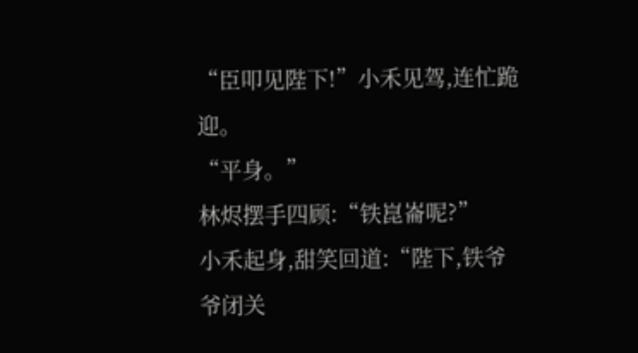“臣叩见陛下!”小禾见驾,连忙跪迎。
“平身。”
林烬摆手四顾:“铁崑崙呢?”
小禾起身,甜笑回道:“陛下,铁爷爷闭关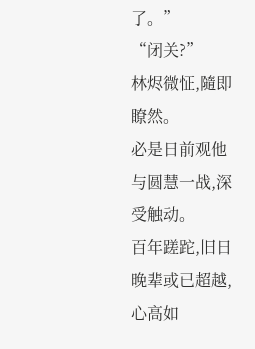了。”
“闭关?”
林烬微怔,隨即瞭然。
必是日前观他与圆慧一战,深受触动。
百年蹉跎,旧日晚辈或已超越,心高如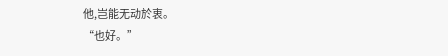他,岂能无动於衷。
“也好。”